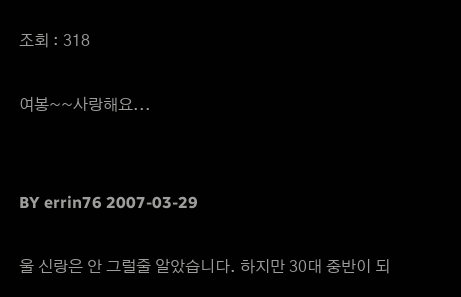조회 : 318

여봉~~사랑해요...


BY errin76 2007-03-29

울 신랑은 안 그럴줄 알았습니다. 하지만 30대 중반이 되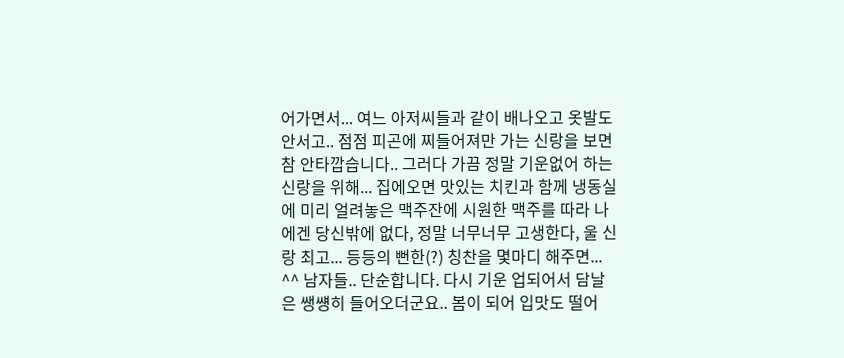어가면서... 여느 아저씨들과 같이 배나오고 옷발도 안서고.. 점점 피곤에 찌들어져만 가는 신랑을 보면 참 안타깝습니다.. 그러다 가끔 정말 기운없어 하는 신랑을 위해... 집에오면 맛있는 치킨과 함께 냉동실에 미리 얼려놓은 맥주잔에 시원한 맥주를 따라 나에겐 당신밖에 없다, 정말 너무너무 고생한다, 울 신랑 최고... 등등의 뻔한(?) 칭찬을 몇마디 해주면... ^^ 남자들.. 단순합니다. 다시 기운 업되어서 담날은 쌩썡히 들어오더군요.. 봄이 되어 입맛도 떨어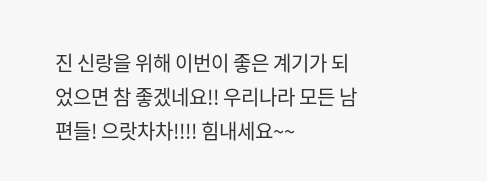진 신랑을 위해 이번이 좋은 계기가 되었으면 참 좋겠네요!! 우리나라 모든 남편들! 으랏차차!!!! 힘내세요~~